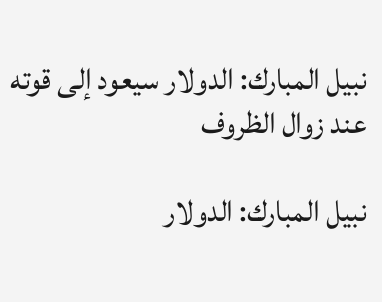نبيل المبارك: الدولار سيعود إلى قوته عند زوال الظروف

نبيل المبارك: الدولار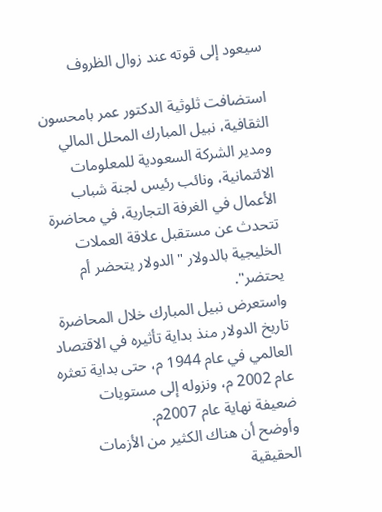سيعود إلى قوته عند زوال الظروف

استضافت ثلوثية الدكتور عمر بامحسون الثقافية، نبيل المبارك المحلل المالي ومدير الشركة السعودية للمعلومات الائتمانية، ونائب رئيس لجنة شباب الأعمال في الغرفة التجارية، في محاضرة تتحدث عن مستقبل علاقة العملات الخليجية بالدولار "الدولار يتحضر أم يحتضر".
واستعرض نبيل المبارك خلال المحاضرة تاريخ الدولار منذ بداية تأثيره في الاقتصاد العالمي في عام 1944 م، حتى بداية تعثره عام 2002 م، ونزوله إلى مستويات ضعيفة نهاية عام 2007م.
وأوضح أن هناك الكثير من الأزمات الحقيقية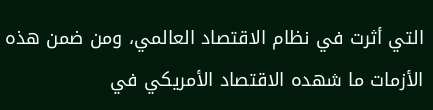التي أثرت في نظام الاقتصاد العالمي، ومن ضمن هذه الأزمات ما شهده الاقتصاد الأمريكي في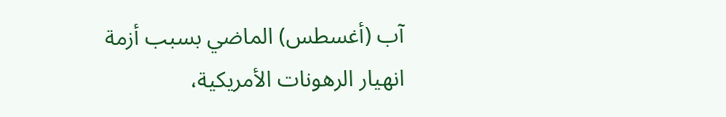آب (أغسطس) الماضي بسبب أزمة انهيار الرهونات الأمريكية،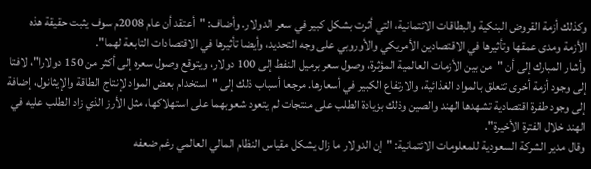وكذلك أزمة القروض البنكية والبطاقات الائتمانية، التي أثرت بشكل كبير في سعر الدولار. وأضاف: "أعتقد أن عام 2008م سوف يثبت حقيقة هذه الأزمة ومدى عمقها وتأثيرها في الاقتصادين الأمريكي والأوروبي على وجه التحديد، وأيضا تأثيرها في الاقتصادات التابعة لهما".
وأشار المبارك إلى أن "من بين الأزمات العالمية المؤثرة، وصول سعر برميل النفط إلى 100 دولار، ويتوقع وصول سعره إلى أكثر من 150 دولارا"، لافتا إلى وجود أزمة أخرى تتعلق بالمواد الغذائية، والارتفاع الكبير في أسعارها. مرجعا أسباب ذلك إلى "استخدام بعض المواد لإنتاج الطاقة والإيثانول، إضافة إلى وجود طفرة اقتصادية تشهدها الهند والصين وذلك بزيادة الطلب على منتجات لم يتعود شعوبهما على استهلاكها، مثل الأرز الذي زاد الطلب عليه في الهند خلال الفترة الأخيرة".
وقال مدير الشركة السعودية للمعلومات الائتمانية: "إن الدولار ما زال يشكل مقياس النظام المالي العالمي رغم ضعفه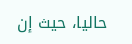حاليا، حيث إن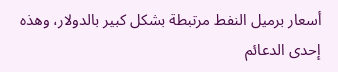أسعار برميل النفط مرتبطة بشكل كبير بالدولار، وهذه إحدى الدعائم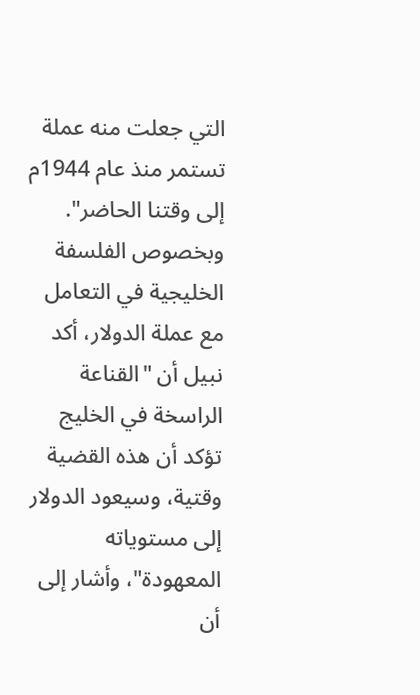التي جعلت منه عملة تستمر منذ عام 1944م إلى وقتنا الحاضر".
وبخصوص الفلسفة الخليجية في التعامل مع عملة الدولار، أكد نبيل أن "القناعة الراسخة في الخليج تؤكد أن هذه القضية وقتية، وسيعود الدولار إلى مستوياته المعهودة"، وأشار إلى أن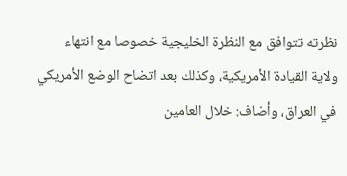نظرته تتوافق مع النظرة الخليجية خصوصا مع انتهاء ولاية القيادة الأمريكية، وكذلك بعد اتضاح الوضع الأمريكي في العراق، وأضاف: خلال العامين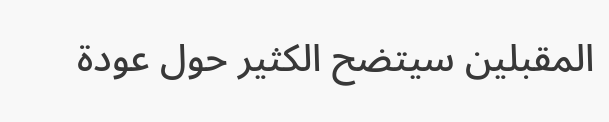المقبلين سيتضح الكثير حول عودة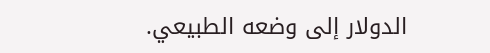الدولار إلى وضعه الطبيعي.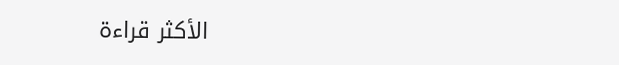الأكثر قراءة